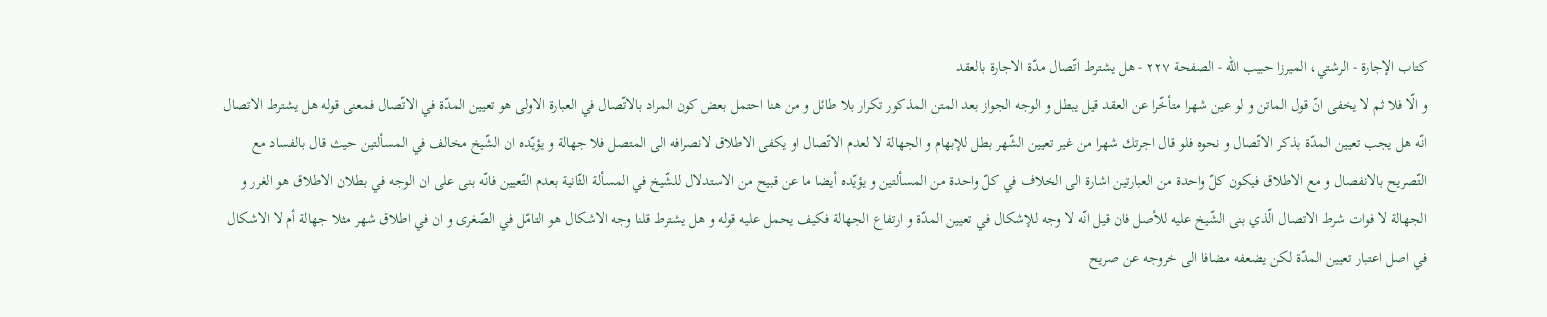كتاب الإجارة - الرشتي، الميرزا حبيب الله - الصفحة ٢٢٧ - هل يشترط اتّصال مدّة الاجارة بالعقد
و الّا فلا ثم لا يخفى انّ قول الماتن و لو عين شهرا متأخّرا عن العقد قيل يبطل و الوجه الجواز بعد المتن المذكور تكرار بلا طائل و من هنا احتمل بعض كون المراد بالاتّصال في العبارة الاولى هو تعيين المدّة في الاتّصال فمعنى قوله هل يشترط الاتصال انّه هل يجب تعيين المدّة بذكر الاتّصال و نحوه فلو قال اجرتك شهرا من غير تعيين الشّهر بطل للإبهام و الجهالة لا لعدم الاتّصال او يكفى الاطلاق لانصرافه الى المتصل فلا جهالة و يؤيّده ان الشّيخ مخالف في المسألتين حيث قال بالفساد مع التّصريح بالانفصال و مع الاطلاق فيكون كلّ واحدة من العبارتين اشارة الى الخلاف في كلّ واحدة من المسألتين و يؤيّده أيضا ما عن قبيح من الاستدلال للشّيخ في المسألة الثّانية بعدم التّعيين فانّه بنى على ان الوجه في بطلان الاطلاق هو الغرر و الجهالة لا فوات شرط الاتصال الّذي بنى الشّيخ عليه للأصل فان قيل انّه لا وجه للإشكال في تعيين المدّة و ارتفاع الجهالة فكيف يحمل عليه قوله و هل يشترط قلنا وجه الاشكال هو التامّل في الصّغرى و ان في اطلاق شهر مثلا جهالة أم لا الاشكال في اصل اعتبار تعيين المدّة لكن يضعفه مضافا الى خروجه عن صريح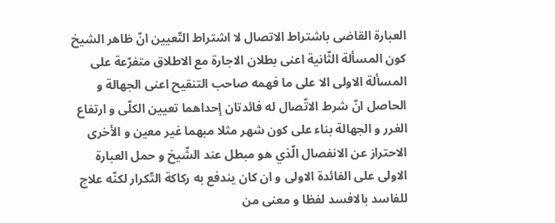العبارة القاضى باشتراط الاتصال لا اشتراط التّعيين انّ ظاهر الشيخ كون المسألة الثّانية اعنى بطلان الاجارة مع الاطلاق متفرّعة على المسألة الاولى الا على ما فهمه صاحب التنقيح اعنى الجهالة و الحاصل انّ شرط الاتّصال له فائدتان إحداهما تعيين الكلّى و ارتفاع الغرر و الجهالة بناء على كون شهر مثلا مبهما غير معين و الأخرى الاحتراز عن الانفصال الّذي هو مبطل عند الشّيخ و حمل العبارة الاولى على الفائدة الاولى و ان كان يندفع به ركاكة التّكرار لكنّه علاج للفاسد بالافسد لفظا و معنى من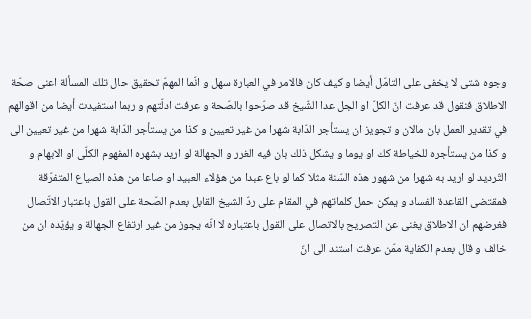وجوه شتى لا يخفى على التامّل أيضا و كيف كان فالامر في العبارة سهل و انّما المهمّ تحقيق حال تلك المسألة اعنى صحّة الاطلاق فنقول قد عرفت انّ الكلّ او الجل عدا الشّيخ قد صرّحوا بالصّحة و عرفت ادلّتهم و ربما استفيدت أيضا من اقوالهم في تقدير العمل بان مالان و تجويز ان يستأجر الدّابة شهرا من غير تعيين و كذا من يستأجر الدّابة شهرا من غير تعيين الى و كذا من يستأجره للخياطة كك او يوما و يشكل ذلك بان فيه الغرر و الجهالة لو اريد بشهره المفهوم الكلّى او الابهام و التّرديد لو اريد به شهرا من شهور هذه السّنة مثلا كما لو باع عبدا من هؤلاء العبيد او صاعا من هذه الصياع المتفرّقة فمقتضى القاعدة الفساد و يمكن حمل كلماتهم في المقام على ردّ الشيخ القابل بعدم الصّحة على القول باعتبار الاتّصال فغرضهم ان الاطلاق يغنى عن التصريح بالاتصال على القول باعتباره لا انّه يجوز من غير ارتفاع الجهالة و يؤيّده ان من خالف و قال بعدم الكفاية ممّن عرفت استند الى انّ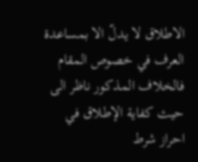الاطلاق لا يدلّ الا بمساعدة العرف في خصوص المقام فالخلاف المذكور ناظر الى حيث كفاية الإطلاق في احراز شرط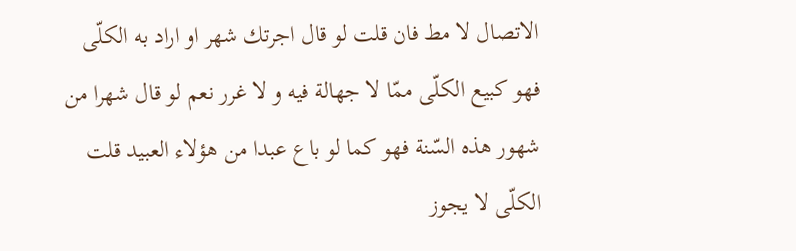الاتصال لا مط فان قلت لو قال اجرتك شهر او اراد به الكلّى فهو كبيع الكلّى ممّا لا جهالة فيه و لا غرر نعم لو قال شهرا من شهور هذه السّنة فهو كما لو باع عبدا من هؤلاء العبيد قلت الكلّى لا يجوز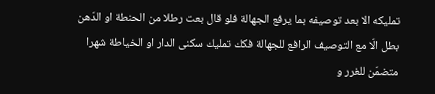تمليكه الا بعد توصيفه بما يرفع الجهالة فلو قال بعت رطلا من الحنطة او الدّهن بطل الّا مع التوصيف الرافع للجهالة فكك تمليك سكنى الدار او الخياطة شهرا متضمّن للغرر و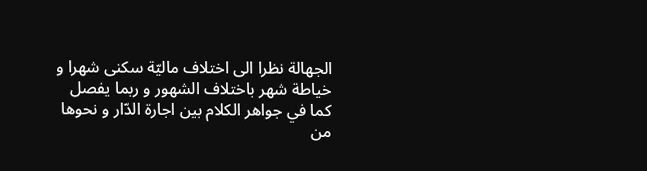الجهالة نظرا الى اختلاف ماليّة سكنى شهرا و خياطة شهر باختلاف الشهور و ربما يفصل كما في جواهر الكلام بين اجارة الدّار و نحوها من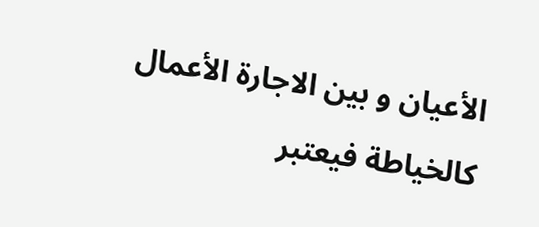الأعيان و بين الاجارة الأعمال كالخياطة فيعتبر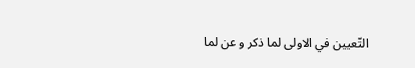التّعيين في الاولى لما ذكر و عن لما